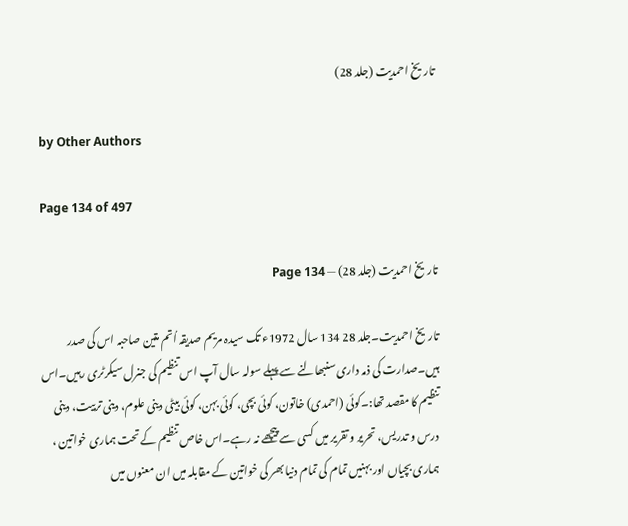تاریخ احمدیت (جلد 28)

by Other Authors

Page 134 of 497

تاریخ احمدیت (جلد 28) — Page 134

تاریخ احمدیت۔جلد 28 134 سال 1972ء تک سیدہ مریم صدیقہ اُتم متین صاحبہ اس کی صدر ہیں۔صدارت کی ذمہ داری سنبھالنے سے پہلے سولہ سال آپ اس تنظیم کی جنرل سیکرٹری رہیں۔اس تنظیم کا مقصد تھا:۔کوئی (احمدی) خاتون، کوئی بچی، کوئی بہن، کوئی بیٹی دینی علوم، دینی تربیت، دینی درس و تدریس، تحریر و تقریر میں کسی سے پیچھے نہ رہے۔اس خاص تنظیم کے تحت ہماری خواتین ، ہماری بچیاں اور بہنیں تمام کی تمام دنیا بھر کی خواتین کے مقابلہ میں ان معنوں میں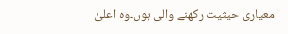معیاری حیثیت رکھنے والی ہوں۔وہ اعلیٰ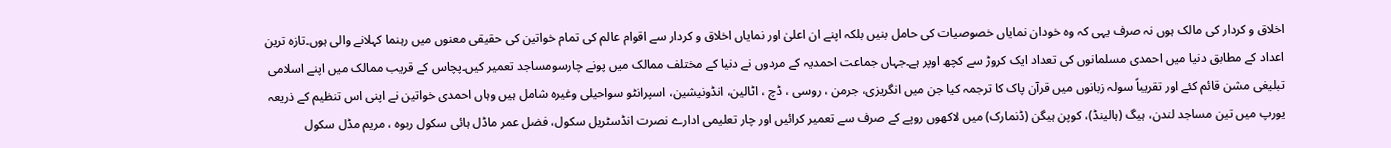اخلاق و کردار کی مالک ہوں نہ صرف یہی کہ وہ خودان نمایاں خصوصیات کی حامل بنیں بلکہ اپنے ان اعلیٰ اور نمایاں اخلاق و کردار سے اقوام عالم کی تمام خواتین کی حقیقی معنوں میں رہنما کہلانے والی ہوں۔تازہ ترین اعداد کے مطابق دنیا میں احمدی مسلمانوں کی تعداد ایک کروڑ سے کچھ اوپر ہے۔جہاں جماعت احمدیہ کے مردوں نے دنیا کے مختلف ممالک میں پونے چارسومساجد تعمیر کیں۔پچاس کے قریب ممالک میں اپنے اسلامی تبلیغی مشن قائم کئے اور تقریباً سولہ زبانوں میں قرآن پاک کا ترجمہ کیا جن میں انگریزی، جرمن ، روسی ، ڈچ ، اٹالین، انڈونیشین، اسپرانٹو سواحیلی وغیرہ شامل ہیں وہاں احمدی خواتین نے اپنی اس تنظیم کے ذریعہ یورپ میں تین مساجد لندن، ہیگ (ہالینڈ)، کوپن ہیگن (ڈنمارک) میں لاکھوں روپے کے صرف سے تعمیر کرائیں اور چار تعلیمی ادارے نصرت انڈسٹریل سکول، فضل عمر ماڈل ہائی سکول ربوہ ، مریم مڈل سکول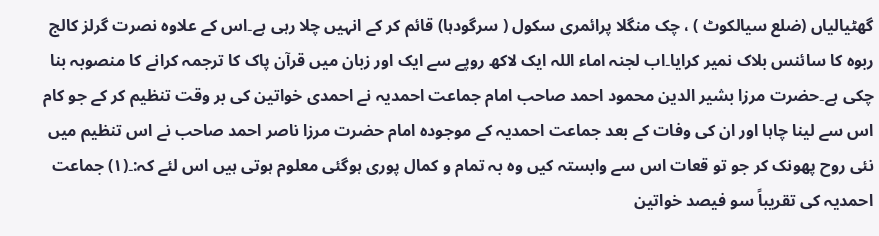گھٹیالیاں (ضلع سیالکوٹ ) ، چک منگلا پرائمری سکول ( سرگودہا) قائم کر کے انہیں چلا رہی ہے۔اس کے علاوہ نصرت گرلز کالج ربوہ کا سائنس بلاک نمیر کرایا۔اب لجنہ اماء اللہ ایک لاکھ روپے سے ایک اور زبان میں قرآن پاک کا ترجمہ کرانے کا منصوبہ بنا چکی ہے۔حضرت مرزا بشیر الدین محمود احمد صاحب امام جماعت احمدیہ نے احمدی خواتین کی بر وقت تنظیم کر کے جو کام اس سے لینا چاہا اور ان کی وفات کے بعد جماعت احمدیہ کے موجودہ امام حضرت مرزا ناصر احمد صاحب نے اس تنظیم میں نئی روح پھونک کر جو تو قعات اس سے وابستہ کیں وہ بہ تمام و کمال پوری ہوگئی معلوم ہوتی ہیں اس لئے کہ:۔(۱) جماعت احمدیہ کی تقریباً سو فیصد خواتین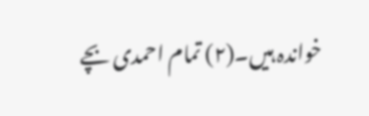خواندہ ہیں۔(۲) تمام احمدی بچے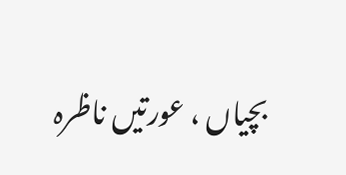بچیاں ، عورتیں ناظرہ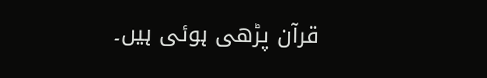قرآن پڑھی ہوئی ہیں۔